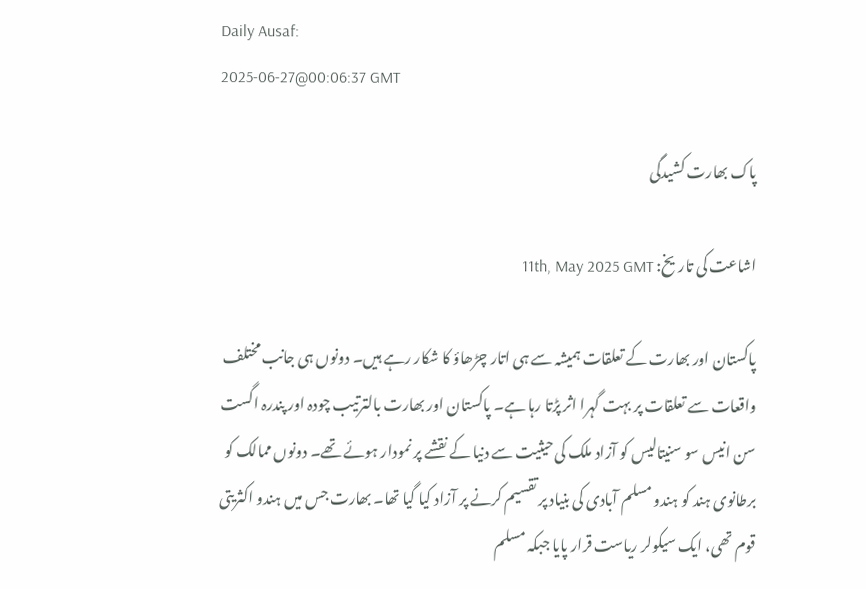Daily Ausaf:
2025-06-27@00:06:37 GMT

پاک بھارت کشیدگی

اشاعت کی تاریخ: 11th, May 2025 GMT

پاکستان اور بھارت کے تعلقات ہمیشہ سے ہی اتار چڑھاؤ کا شکار رہے ہیں۔ دونوں ہی جانب مختلف واقعات سے تعلقات پر بہت گہرا اثر پڑتا رہا ہے۔ پاکستان اور بھارت بالترتیب چودہ اور پندرہ اگست سن انیس سو سنیتالیس کو آزاد ملک کی حیثیت سے دنیا کے نقشے پر نمودار ہوئے تھے۔ دونوں ممالک کو برطانوی ہند کو ہندو مسلم آبادی کی بنیاد پر تقسیم کرنے پر آزاد کیا گیا تھا۔ بھارت جس میں ہندو اکثریتی قوم تھی، ایک سیکولر ریاست قرار پایا جبکہ مسلم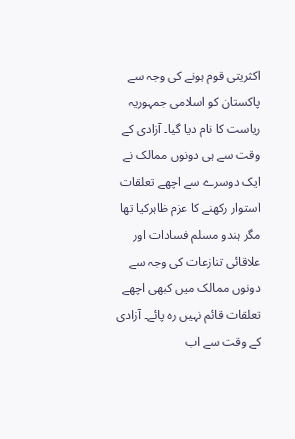اکثریتی قوم ہونے کی وجہ سے پاکستان کو اسلامی جمہوریہ ریاست کا نام دیا گیا۔ آزادی کے وقت سے ہی دونوں ممالک نے ایک دوسرے سے اچھے تعلقات استوار رکھنے کا عزم ظاہرکیا تھا مگر ہندو مسلم فسادات اور علاقائی تنازعات کی وجہ سے دونوں ممالک میں کبھی اچھے تعلقات قائم نہیں رہ پائے۔ آزادی کے وقت سے اب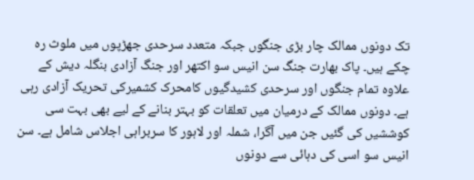تک دونوں ممالک چار بڑی جنگوں جبکہ متعدد سرحدی جھڑپوں میں ملوث رہ چکے ہیں۔ پاک بھارت جنگ سن انیس سو اکتھر اور جنگ آزادی بنگلہ دیش کے علاوہ تمام جنگوں اور سرحدی کشیدگیوں کامحرک کشمیرکی تحریک آزادی رہی ہے۔ دونوں ممالک کے درمیان میں تعلقات کو بہتر بنانے کے لیے بھی بہت سی کوششیں کی گئیں جن میں آگرا، شملہ اور لاہور کا سربراہی اجلاس شامل ہے۔ سن انیس سو اسی کی دہائی سے دونوں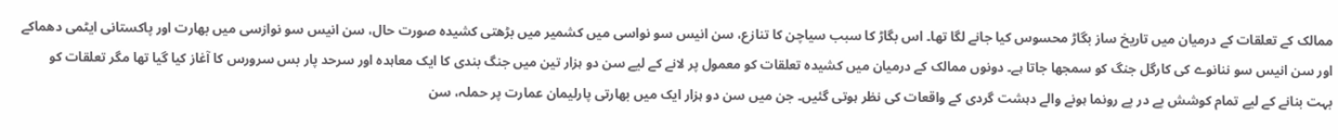ممالک کے تعلقات کے درمیان میں تاریخ ساز بگاڑ محسوس کیا جانے لگا تھا۔ اس بگاڑ کا سبب سیاچن کا تنازع، سن انیس سو نواسی میں کشمیر میں بڑھتی کشیدہ صورت حال، سن انیس سو نوازسی میں بھارت اور پاکستانی ایٹمی دھماکے اور سن انیس سو ننانوے کی کارگل جنگ کو سمجھا جاتا ہے۔ دونوں ممالک کے درمیان میں کشیدہ تعلقات کو معمول پر لانے کے لیے سن دو ہزار تین میں جنگ بندی کا ایک معاہدہ اور سرحد پار بس سرورس کا آغاز کیا گیا تھا مگر تعلقات کو بہت بنانے کے لیے تمام کوشش پے در پے رونما ہونے والے دہشت گردی کے واقعات کی نظر ہوتی گئیں۔ جن میں سن دو ہزار ایک میں بھارتی پارلیمان عمارت پر حملہ، سن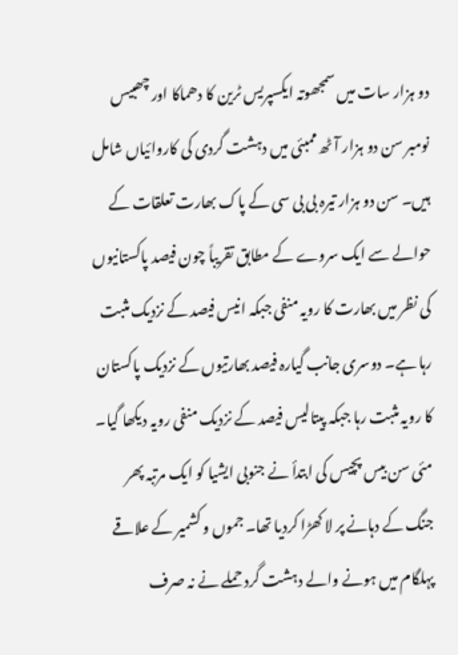دو ہزار سات میں سمجھوتہ ایکسپریس ٹرین کا دھماکا اور چھبیس نومبر سن دو ہزار آٹھ ممبئی میں دہشت گردی کی کاروائیاں شامل ہیں۔ سن دو ہزار تیرہ بی بی سی کے پاک بھارت تعلقات کے حوالے سے ایک سروے کے مطابق تقریباً چون فیصد پاکستانیوں کی نظر میں بھارت کا رویہ منفی جبکہ انیس فیصد کے نزدیک مثبت رہا ہے۔ دوسری جانب گیارہ فیصد بھارتیوں کے نزدیک پاکستان کا رویہ مثبت رہا جبکہ پیتالیس فیصد کے نزدیک منفی رویہ دیکھا گیا۔
مئی سن بیس پچیس کی ابتدأ نے جنوبی ایشیا کو ایک مرتبہ پھر جنگ کے دہانے پر لا کھڑا کردیا تھا۔ جموں و کشمیر کے علاقے پہلگام میں ہونے والے دہشت گرد حملے نے نہ صرف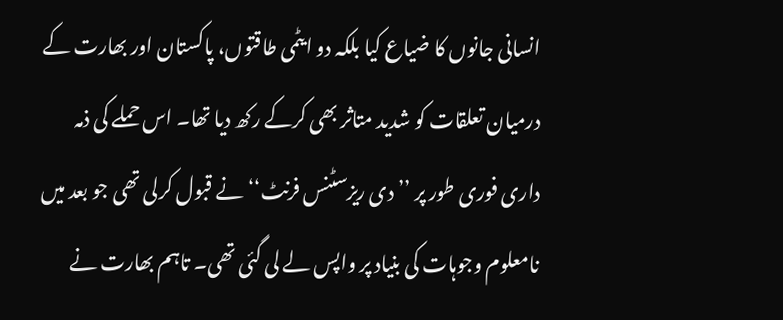انسانی جانوں کا ضیاع کیا بلکہ دو ایٹمی طاقتوں، پاکستان اور بھارت کے درمیان تعلقات کو شدید متاثر بھی کرکے رکھ دیا تھا۔ اس حملے کی ذمہ داری فوری طور پر ’’دی ریزسٹنس فرنٹ‘‘ نے قبول کرلی تھی جو بعد میں نامعلوم وجوہات کی بنیاد پر واپس لے لی گئی تھی۔ تاہم بھارت نے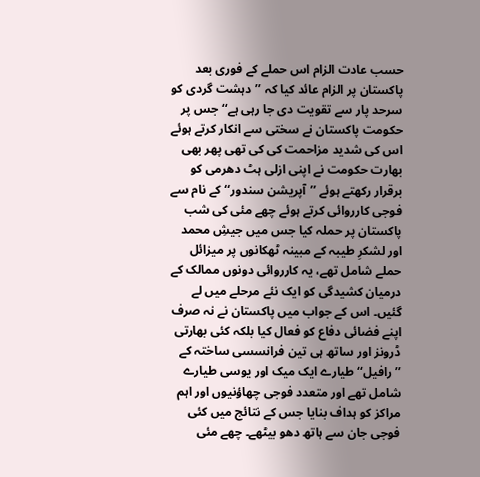حسب عادت الزام اس حملے کے فوری بعد پاکستان پر الزام عائد کیا کہ ’’دہشت گردی کو سرحد پار سے تقویت دی جا رہی ہے‘‘ جس پر حکومت پاکستان نے سختی سے انکار کرتے ہوئے اس کی شدید مزاحمت کی کی تھی پھر بھی بھارت حکومت نے اپنی ازلی ہٹ دھرمی کو برقرار رکھتے ہوئے ’’آپریشن سندور‘‘ کے نام سے فوجی کارروائی کرتے ہوئے چھے مئی کی شب پاکستان پر حملہ کیا جس میں جیشِ محمد اور لشکرِ طیبہ کے مبینہ ٹھکانوں پر میزائل حملے شامل تھے، یہ کارروائی دونوں ممالک کے درمیان کشیدگی کو ایک نئے مرحلے میں لے گئیں۔ اس کے جواب میں پاکستان نے نہ صرف اپنے فضائی دفاع کو فعال کیا بلکہ کئی بھارتی ڈرونز اور ساتھ ہی تین فرانسسی ساختہ کے ’’رافیل‘‘ طیارے ایک میک اور یوسی طیارے شامل تھے اور متعدد فوجی چھاؤنیوں اور اہم مراکز کو ہداف بنایا جس کے نتائج میں کئی فوجی جان سے ہاتھ دھو بیٹھے۔ چھے مئی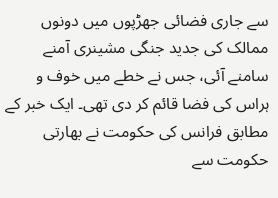سے جاری فضائی جھڑپوں میں دونوں ممالک کی جدید جنگی مشینری آمنے سامنے آئی، جس نے خطے میں خوف و ہراس کی فضا قائم کر دی تھی۔ ایک خبر کے مطابق فرانس کی حکومت نے بھارتی حکومت سے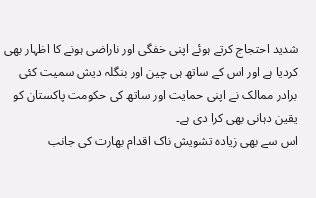شدید احتجاج کرتے ہوئے اپنی خفگی اور ناراضی ہونے کا اظہار بھی کردیا ہے اور اس کے ساتھ ہی چین اور بنگلہ دیش سمیت کئی برادر ممالک نے اپنی حمایت اور ساتھ کی حکومت پاکستان کو یقین دہانی بھی کرا دی ہے۔
اس سے بھی زیادہ تشویش ناک اقدام بھارت کی جانب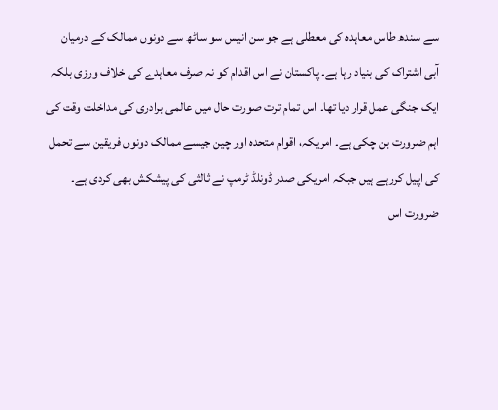سے سندھ طاس معاہدہ کی معطلی ہے جو سن انیس سو ساٹھ سے دونوں ممالک کے درمیان آبی اشتراک کی بنیاد رہا ہے۔ پاکستان نے اس اقدام کو نہ صرف معاہدے کی خلاف ورزی بلکہ ایک جنگی عمل قرار دیا تھا۔ اس تمام ترت صورت حال میں عالمی برادری کی مداخلت وقت کی اہم ضرورت بن چکی ہے۔ امریکہ، اقوام متحدہ اور چین جیسے ممالک دونوں فریقین سے تحمل کی اپیل کررہے ہیں جبکہ امریکی صدر ڈونلڈ ٹرمپ نے ثالثی کی پیشکش بھی کردی ہے۔ ضرورت اس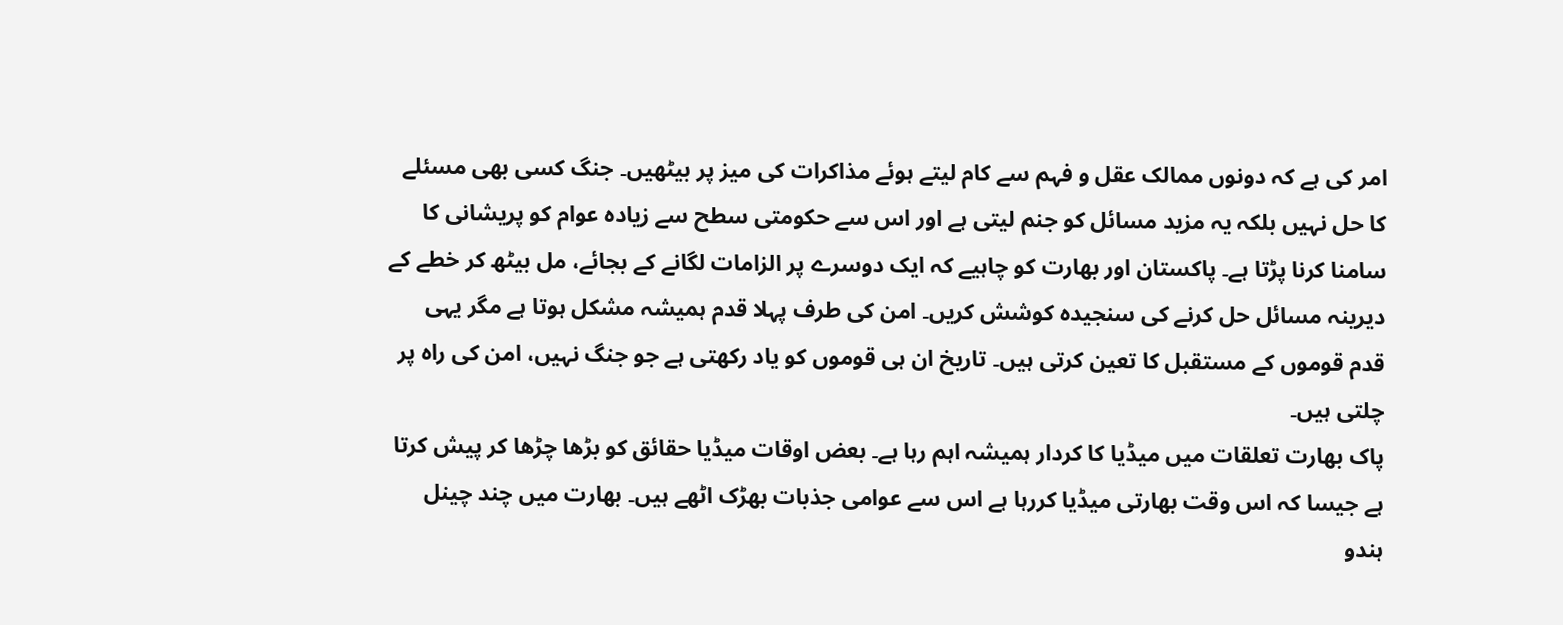امر کی ہے کہ دونوں ممالک عقل و فہم سے کام لیتے ہوئے مذاکرات کی میز پر بیٹھیں۔ جنگ کسی بھی مسئلے کا حل نہیں بلکہ یہ مزید مسائل کو جنم لیتی ہے اور اس سے حکومتی سطح سے زیادہ عوام کو پریشانی کا سامنا کرنا پڑتا ہے۔ پاکستان اور بھارت کو چاہیے کہ ایک دوسرے پر الزامات لگانے کے بجائے، مل بیٹھ کر خطے کے دیرینہ مسائل حل کرنے کی سنجیدہ کوشش کریں۔ امن کی طرف پہلا قدم ہمیشہ مشکل ہوتا ہے مگر یہی قدم قوموں کے مستقبل کا تعین کرتی ہیں۔ تاریخ ان ہی قوموں کو یاد رکھتی ہے جو جنگ نہیں، امن کی راہ پر چلتی ہیں۔
پاک بھارت تعلقات میں میڈیا کا کردار ہمیشہ اہم رہا ہے۔ بعض اوقات میڈیا حقائق کو بڑھا چڑھا کر پیش کرتا ہے جیسا کہ اس وقت بھارتی میڈیا کررہا ہے اس سے عوامی جذبات بھڑک اٹھے ہیں۔ بھارت میں چند چینل ہندو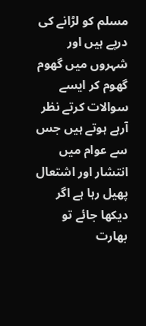مسلم کو لڑانے کی درپے ہیں اور شہروں میں گھوم گھوم کر ایسے سوالات کرتے نظر آرہے ہوتے ہیں جس سے عوام میں انتشار اور اشتعال پھیل رہا ہے اگر دیکھا جائے تو بھارت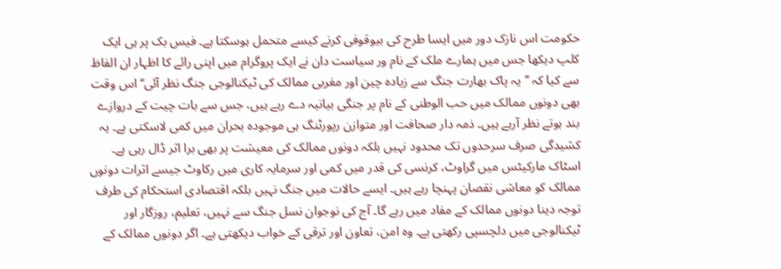حکومت اس نازک دور میں ایسا طرح کی بیوقوفی کرنے کیسے متحمل ہوسکتا ہے۔ فیس بک پر ہی ایک کلپ دیکھا جس میں ہمارے ملک کے نام ور سیاست دان نے ایک پروگرام میں اپنی رائے کا اظہار ان الفاظ سے کیا کہ ’’یہ پاک بھارت جنگ سے زیادہ چین اور مغربی ممالک کی ٹیکنالوجی جنگ نظر آئی‘‘ اس وقت بھی دونوں ممالک میں حب الوطنی کے نام پر جنگی بیانیہ دے رہے ہیں، جس سے بات چیت کے دروازے بند ہوتے نظر آرہے ہیں۔ ذمہ دار صحافت اور متوازن رپورٹنگ ہی موجودہ بحران میں کمی لاسکتی ہے۔ یہ کشیدگی صرف سرحدوں تک محدود نہیں بلکہ دونوں ممالک کی معیشت پر بھی برا اثر ڈال رہی ہے۔ اسٹاک مارکیٹس میں گراوٹ، کرنسی کی قدر میں کمی اور سرمایہ کاری میں رکاوٹ جیسے اثرات دونوں ممالک کو معاشی نقصان پہنچا رہے ہیں۔ ایسے حالات میں جنگ نہیں بلکہ اقتصادی استحکام کی طرف توجہ دینا دونوں ممالک کے مفاد میں رہے گا۔ آج کی نوجوان نسل جنگ سے نہیں، تعلیم، روزگار اور ٹیکنالوجی میں دلچسپی رکھتی ہے۔ وہ امن، تعاون اور ترقی کے خواب دیکھتی ہے۔ اگر دونوں ممالک کے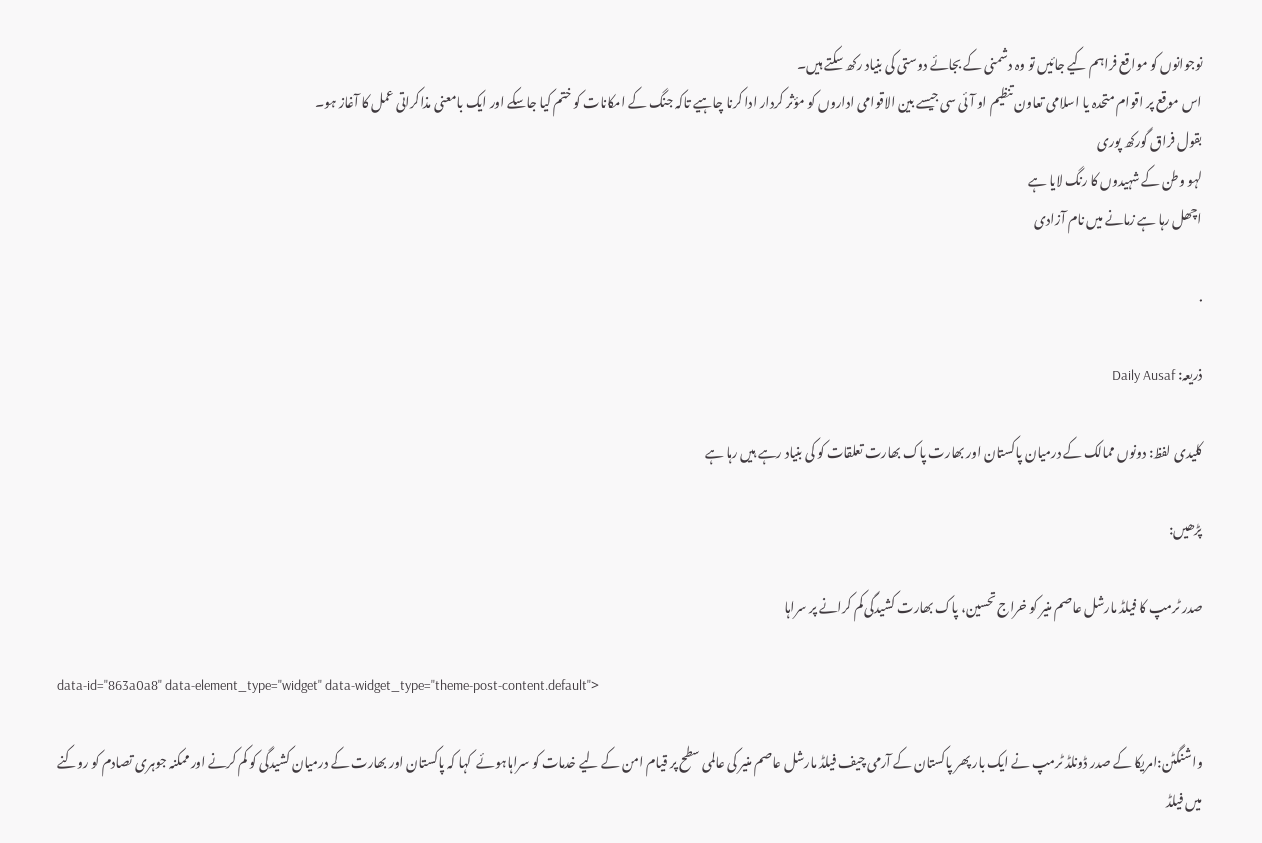نوجوانوں کو مواقع فراہم کیے جائیں تو وہ دشمنی کے بجائے دوستی کی بنیاد رکھ سکتے ہیں۔
اس موقع پر اقوام متحدہ یا اسلامی تعاون تنظیم او آئی سی جیسے بین الاقوامی اداروں کو مؤثر کردار ادا کرنا چاہیے تاکہ جنگ کے امکانات کو ختم کیا جاسکے اور ایک بامعنی مذاکراتی عمل کا آغاز ہو۔
بقول فراق گورکھ پوری
لہو وطن کے شہیدوں کا رنگ لایا ہے
اچھل رہا ہے زمانے میں نام آزادی

.

ذریعہ: Daily Ausaf

کلیدی لفظ: دونوں ممالک کے درمیان پاکستان اور بھارت پاک بھارت تعلقات کو کی بنیاد رہے ہیں رہا ہے

پڑھیں:

صدر ٹرمپ کا فیلڈ مارشل عاصم منیر کو خراج تحسین، پاک بھارت کشیدگی کم کرانے پر سراہا

data-id="863a0a8" data-element_type="widget" data-widget_type="theme-post-content.default">

واشنگٹن:امریکا کے صدر ڈونلڈ ٹرمپ نے ایک بار پھر پاکستان کے آرمی چیف فیلڈ مارشل عاصم منیر کی عالمی سطح پر قیام امن کے لیے خدمات کو سراہاہوئے  کہا کہ پاکستان اور بھارت کے درمیان کشیدگی کو کم کرنے اور ممکنہ جوہری تصادم کو روکنے میں فیلڈ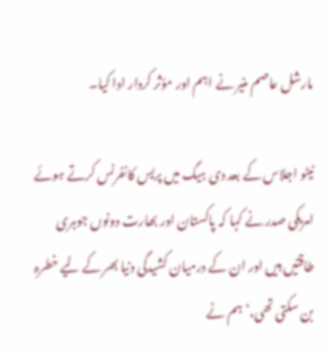مارشل عاصم منیر نے اہم اور مؤثر کردار ادا کیا۔

نیٹو اجلاس کے بعد دی ہیگ میں پریس کانفرنس کرتے ہوئے امریکی صدر نے کہا کہ پاکستان اور بھارت دونوں جوہری طاقتیں ہیں اور ان کے درمیان کشیدگی دنیا بھر کے لیے خطرہ بن سکتی تھی،’ہم نے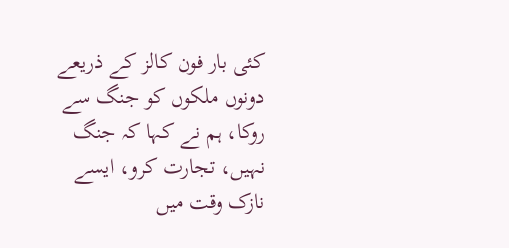کئی بار فون کالز کے ذریعے دونوں ملکوں کو جنگ سے روکا، ہم نے کہا کہ جنگ نہیں، تجارت کرو، ایسے نازک وقت میں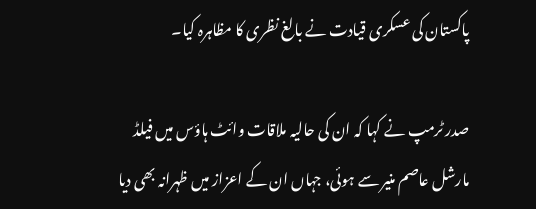پاکستان کی عسکری قیادت نے بالغ نظری کا مظاہرہ کیا۔

صدر ٹرمپ نے کہا کہ ان کی حالیہ ملاقات وائٹ ہاؤس میں فیلڈ مارشل عاصم منیر سے ہوئی، جہاں ان کے اعزاز میں ظہرانہ بھی دیا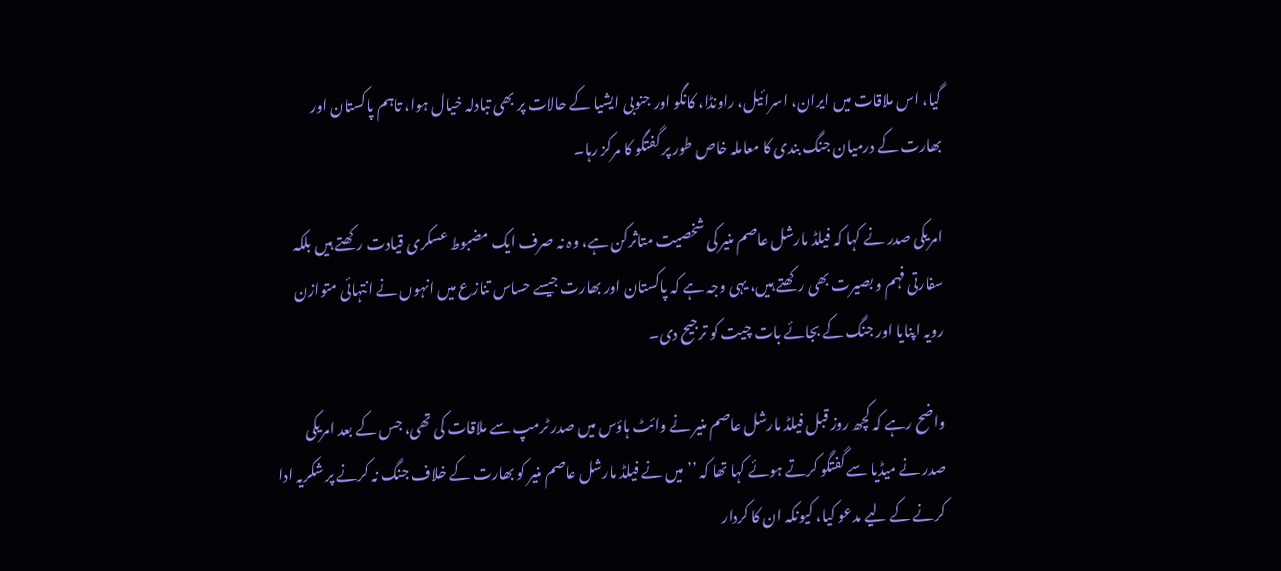گیا، اس ملاقات میں ایران، اسرائیل، راونڈا، کانگو اور جنوبی ایشیا کے حالات پر بھی تبادلہ خیال ہوا، تاہم پاکستان اور بھارت کے درمیان جنگ بندی کا معاملہ خاص طور پر گفتگو کا مرکز رہا۔

امریکی صدر نے کہا کہ فیلڈ مارشل عاصم منیر کی شخصیت متاثرکن ہے، وہ نہ صرف ایک مضبوط عسکری قیادت رکھتے ہیں بلکہ سفارتی فہم و بصیرت بھی رکھتے ہیں، یہی وجہ ہے کہ پاکستان اور بھارت جیسے حساس تنازع میں انہوں نے انتہائی متوازن رویہ اپنایا اور جنگ کے بجائے بات چیت کو ترجیح دی۔

واضح رہے کہ کچھ روز قبل فیلڈ مارشل عاصم منیر نے وائٹ ہاؤس میں صدر ٹرمپ سے ملاقات کی تھی، جس کے بعد امریکی صدر نے میڈیا سے گفتگو کرتے ہوئے کہا تھا کہ ’’میں نے فیلڈ مارشل عاصم منیر کو بھارت کے خلاف جنگ نہ کرنے پر شکریہ ادا کرنے کے لیے مدعو کیا، کیونکہ ان کا کردار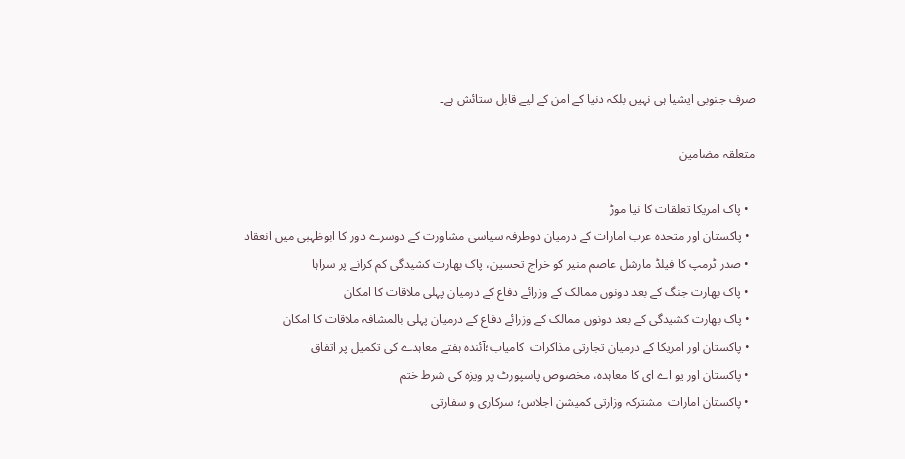صرف جنوبی ایشیا ہی نہیں بلکہ دنیا کے امن کے لیے قابل ستائش ہے۔

متعلقہ مضامین

  • پاک امریکا تعلقات کا نیا موڑ
  • پاکستان اور متحدہ عرب امارات کے درمیان دوطرفہ سیاسی مشاورت کے دوسرے دور کا ابوظہبی میں انعقاد
  • صدر ٹرمپ کا فیلڈ مارشل عاصم منیر کو خراج تحسین، پاک بھارت کشیدگی کم کرانے پر سراہا
  • پاک بھارت جنگ کے بعد دونوں ممالک کے وزرائے دفاع کے درمیان پہلی ملاقات کا امکان
  • پاک بھارت کشیدگی کے بعد دونوں ممالک کے وزرائے دفاع کے درمیان پہلی بالمشافہ ملاقات کا امکان
  • پاکستان اور امریکا کے درمیان تجارتی مذاکرات  کامیاب؛آئندہ ہفتے معاہدے کی تکمیل پر اتفاق
  • پاکستان اور یو اے ای کا معاہدہ، مخصوص پاسپورٹ پر ویزہ کی شرط ختم
  • پاکستان امارات  مشترکہ وزارتی کمیشن اجلاس؛ سرکاری و سفارتی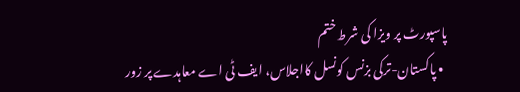پاسپورٹ پر ویزا کی شرط ختم
  • پاکستان-ترکی بزنس کونسل کااجلاس، ایف ٹی اے معاہدے پر زور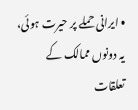• ایرانی حملے پر حیرت ہوئی، یہ دونوں ممالک کے تعلقات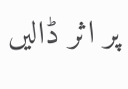پر اثر ڈالیں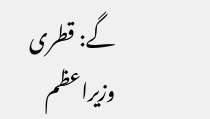گے: قطری وزیراعظم